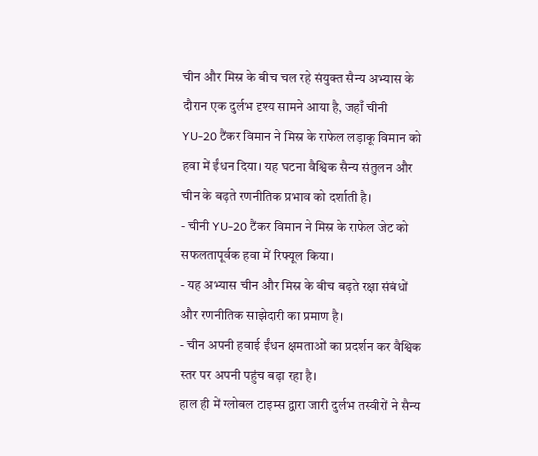चीन और मिस्र के बीच चल रहे संयुक्त सैन्य अभ्यास के दौरान एक दुर्लभ दृश्य सामने आया है, जहाँ चीनी YU-20 टैंकर विमान ने मिस्र के राफेल लड़ाकू विमान को हवा में ईंधन दिया। यह घटना वैश्विक सैन्य संतुलन और चीन के बढ़ते रणनीतिक प्रभाव को दर्शाती है।
- चीनी YU-20 टैंकर विमान ने मिस्र के राफेल जेट को सफलतापूर्वक हवा में रिफ्यूल किया।
- यह अभ्यास चीन और मिस्र के बीच बढ़ते रक्षा संबंधों और रणनीतिक साझेदारी का प्रमाण है।
- चीन अपनी हवाई ईंधन क्षमताओं का प्रदर्शन कर वैश्विक स्तर पर अपनी पहुंच बढ़ा रहा है।
हाल ही में ग्लोबल टाइम्स द्वारा जारी दुर्लभ तस्वीरों ने सैन्य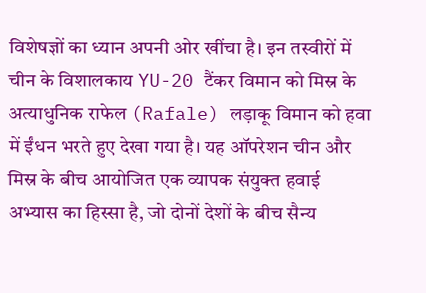विशेषज्ञों का ध्यान अपनी ओर खींचा है। इन तस्वीरों में चीन के विशालकाय YU-20 टैंकर विमान को मिस्र के अत्याधुनिक राफेल (Rafale) लड़ाकू विमान को हवा में ईंधन भरते हुए देखा गया है। यह ऑपरेशन चीन और मिस्र के बीच आयोजित एक व्यापक संयुक्त हवाई अभ्यास का हिस्सा है, जो दोनों देशों के बीच सैन्य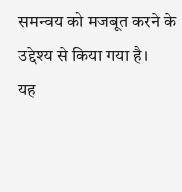समन्वय को मजबूत करने के उद्देश्य से किया गया है।
यह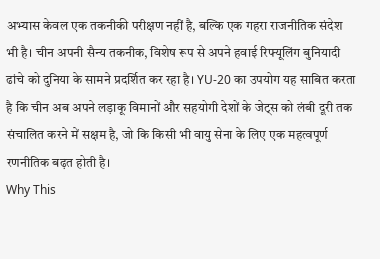अभ्यास केवल एक तकनीकी परीक्षण नहीं है, बल्कि एक गहरा राजनीतिक संदेश भी है। चीन अपनी सैन्य तकनीक, विशेष रूप से अपने हवाई रिफ्यूलिंग बुनियादी ढांचे को दुनिया के सामने प्रदर्शित कर रहा है। YU-20 का उपयोग यह साबित करता है कि चीन अब अपने लड़ाकू विमानों और सहयोगी देशों के जेट्स को लंबी दूरी तक संचालित करने में सक्षम है, जो कि किसी भी वायु सेना के लिए एक महत्वपूर्ण रणनीतिक बढ़त होती है।
Why This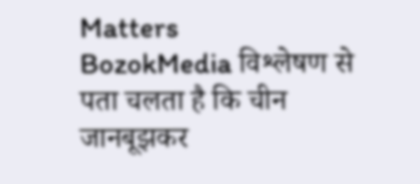Matters
BozokMedia विश्लेषण से पता चलता है कि चीन जानबूझकर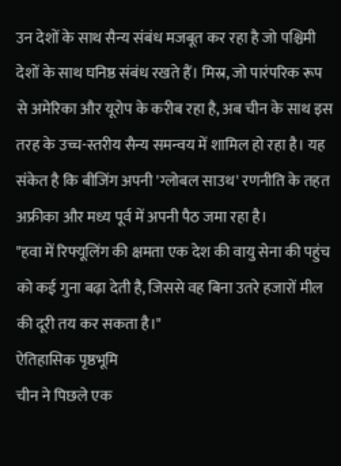उन देशों के साथ सैन्य संबंध मजबूत कर रहा है जो पश्चिमी देशों के साथ घनिष्ठ संबंध रखते हैं। मिस्र, जो पारंपरिक रूप से अमेरिका और यूरोप के करीब रहा है, अब चीन के साथ इस तरह के उच्च-स्तरीय सैन्य समन्वय में शामिल हो रहा है। यह संकेत है कि बीजिंग अपनी 'ग्लोबल साउथ' रणनीति के तहत अफ्रीका और मध्य पूर्व में अपनी पैठ जमा रहा है।
"हवा में रिफ्यूलिंग की क्षमता एक देश की वायु सेना की पहुंच को कई गुना बढ़ा देती है, जिससे वह बिना उतरे हजारों मील की दूरी तय कर सकता है।"
ऐतिहासिक पृष्ठभूमि
चीन ने पिछले एक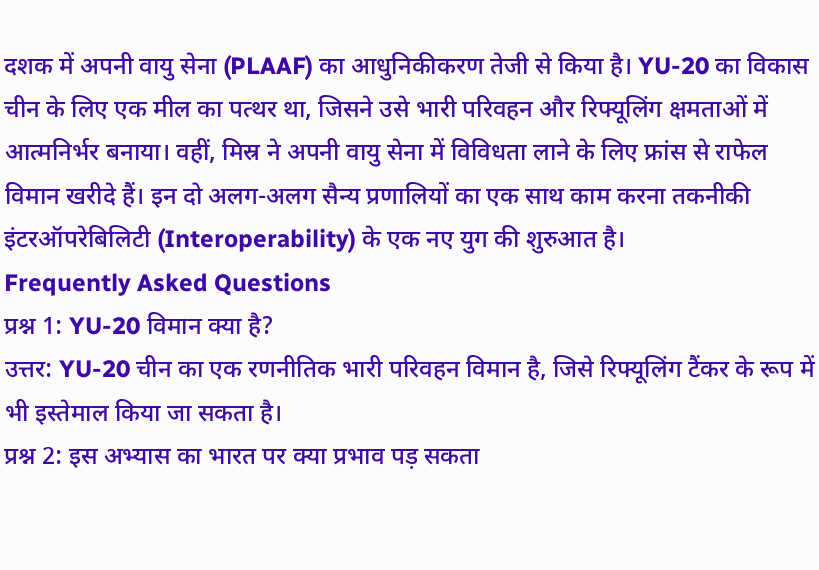दशक में अपनी वायु सेना (PLAAF) का आधुनिकीकरण तेजी से किया है। YU-20 का विकास चीन के लिए एक मील का पत्थर था, जिसने उसे भारी परिवहन और रिफ्यूलिंग क्षमताओं में आत्मनिर्भर बनाया। वहीं, मिस्र ने अपनी वायु सेना में विविधता लाने के लिए फ्रांस से राफेल विमान खरीदे हैं। इन दो अलग-अलग सैन्य प्रणालियों का एक साथ काम करना तकनीकी इंटरऑपरेबिलिटी (Interoperability) के एक नए युग की शुरुआत है।
Frequently Asked Questions
प्रश्न 1: YU-20 विमान क्या है?
उत्तर: YU-20 चीन का एक रणनीतिक भारी परिवहन विमान है, जिसे रिफ्यूलिंग टैंकर के रूप में भी इस्तेमाल किया जा सकता है।
प्रश्न 2: इस अभ्यास का भारत पर क्या प्रभाव पड़ सकता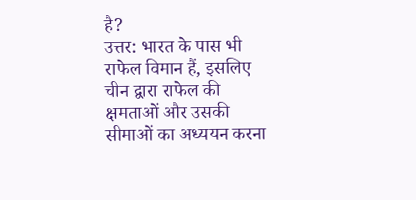है?
उत्तर: भारत के पास भी राफेल विमान हैं, इसलिए चीन द्वारा राफेल की क्षमताओं और उसकी सीमाओं का अध्ययन करना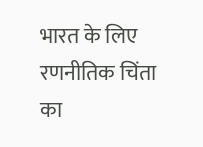भारत के लिए रणनीतिक चिंता का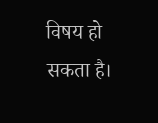विषय हो सकता है।